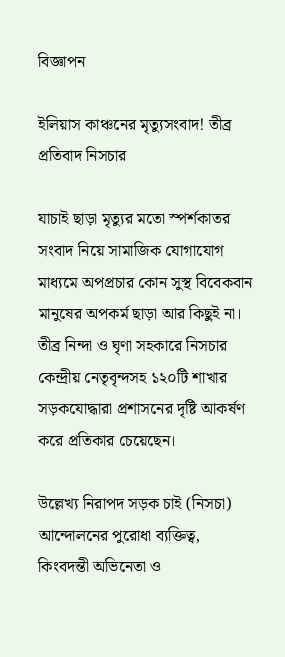বিজ্ঞাপন

ইলিয়াস কাঞ্চনের মৃত্যুসংবাদ! তীব্র প্রতিবাদ নিসচার

যাচাই ছাড়া মৃত্যুর মতো স্পর্শকাতর সংবাদ নিয়ে সামাজিক যোগাযোগ মাধ্যমে অপপ্রচার কোন সুস্থ বিবেকবান মানুষের অপকর্ম ছাড়া আর কিছুই না। তীব্র নিন্দা ও ঘৃণা সহকারে নিসচার কেন্দ্রীয় নেতৃবৃন্দসহ ১২০টি শাখার সড়কযোদ্ধারা প্রশাসনের দৃষ্টি আকর্ষণ করে প্রতিকার চেয়েছেন।

উল্লেখ্য নিরাপদ সড়ক চাই (নিসচা) আন্দোলনের পুরোধা ব্যক্তিত্ব, কিংবদন্তী অভিনেতা ও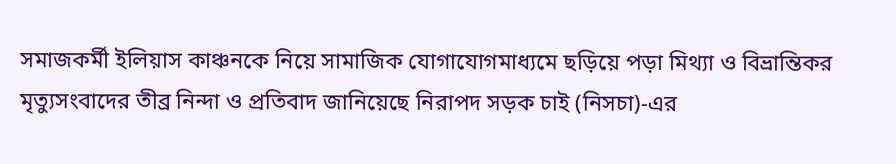সমাজকর্মী ইলিয়াস কাঞ্চনকে নিয়ে সামাজিক যোগাযোগমাধ্যমে ছড়িয়ে পড়া মিথ্যা ও বিভ্রান্তিকর মৃত্যুসংবাদের তীব্র নিন্দা ও প্রতিবাদ জানিয়েছে নিরাপদ সড়ক চাই (নিসচা)-এর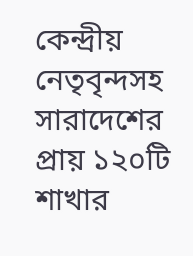কেন্দ্রীয় নেতৃবৃন্দসহ সারাদেশের প্রায় ১২০টি শাখার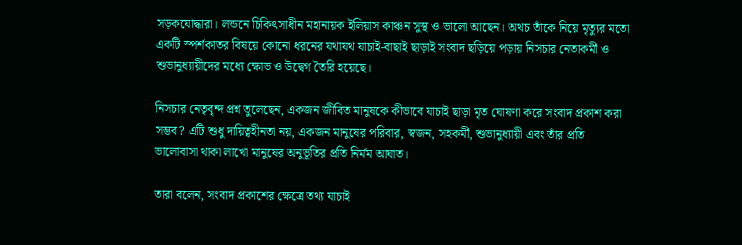সড়কযোদ্ধারা। লন্ডনে চিকিৎসাধীন মহানায়ক ইলিয়াস কাঞ্চন সুস্থ ও ভালো আছেন। অথচ তাঁকে নিয়ে মৃত্যুর মতো একটি স্পর্শকাতর বিষয়ে কোনো ধরনের যথাযথ যাচাই-বাছাই ছাড়াই সংবাদ ছড়িয়ে পড়ায় নিসচার নেতাকর্মী ও শুভানুধ্যায়ীদের মধ্যে ক্ষোভ ও উদ্বেগ তৈরি হয়েছে।

নিসচার নেতৃবৃন্দ প্রশ্ন তুলেছেন, একজন জীবিত মানুষকে কীভাবে যাচাই ছাড়া মৃত ঘোষণা করে সংবাদ প্রকাশ করা সম্ভব? এটি শুধু দায়িত্বহীনতা নয়, একজন মানুষের পরিবার, স্বজন, সহকর্মী, শুভানুধ্যায়ী এবং তাঁর প্রতি ভালোবাসা থাকা লাখো মানুষের অনুভূতির প্রতি নির্মম আঘাত।

তারা বলেন, সংবাদ প্রকাশের ক্ষেত্রে তথ্য যাচাই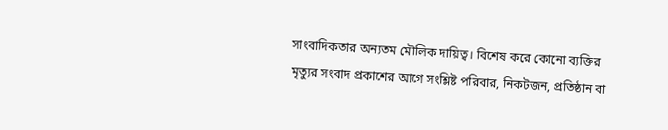সাংবাদিকতার অন্যতম মৌলিক দায়িত্ব। বিশেষ করে কোনো ব্যক্তির মৃত্যুর সংবাদ প্রকাশের আগে সংশ্লিষ্ট পরিবার, নিকটজন, প্রতিষ্ঠান বা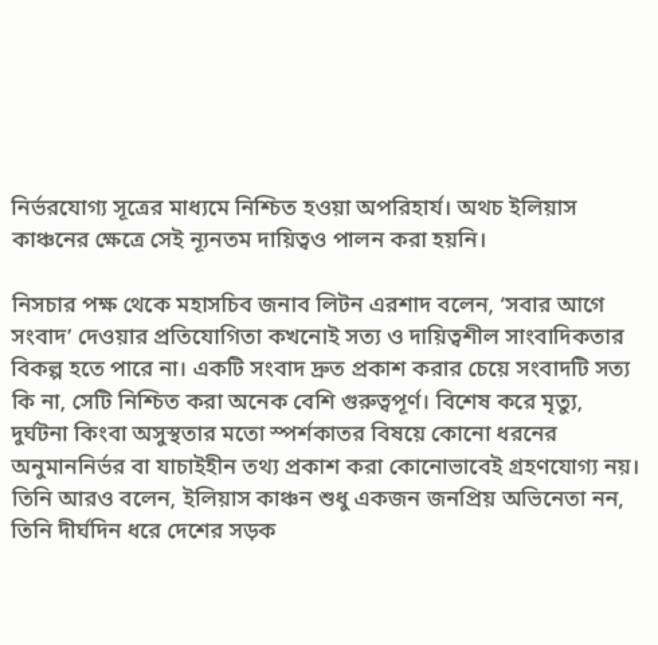নির্ভরযোগ্য সূত্রের মাধ্যমে নিশ্চিত হওয়া অপরিহার্য। অথচ ইলিয়াস কাঞ্চনের ক্ষেত্রে সেই ন্যূনতম দায়িত্বও পালন করা হয়নি।

নিসচার পক্ষ থেকে মহাসচিব জনাব লিটন এরশাদ বলেন, ‘সবার আগে সংবাদ’ দেওয়ার প্রতিযোগিতা কখনোই সত্য ও দায়িত্বশীল সাংবাদিকতার বিকল্প হতে পারে না। একটি সংবাদ দ্রুত প্রকাশ করার চেয়ে সংবাদটি সত্য কি না, সেটি নিশ্চিত করা অনেক বেশি গুরুত্বপূর্ণ। বিশেষ করে মৃত্যু, দুর্ঘটনা কিংবা অসুস্থতার মতো স্পর্শকাতর বিষয়ে কোনো ধরনের অনুমাননির্ভর বা যাচাইহীন তথ্য প্রকাশ করা কোনোভাবেই গ্রহণযোগ্য নয়। তিনি আরও বলেন, ইলিয়াস কাঞ্চন শুধু একজন জনপ্রিয় অভিনেতা নন, তিনি দীর্ঘদিন ধরে দেশের সড়ক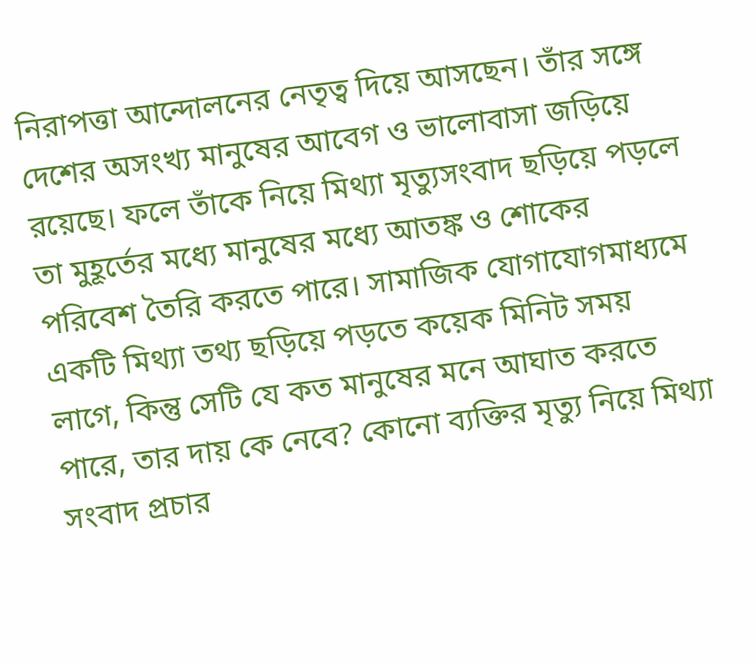নিরাপত্তা আন্দোলনের নেতৃত্ব দিয়ে আসছেন। তাঁর সঙ্গে দেশের অসংখ্য মানুষের আবেগ ও ভালোবাসা জড়িয়ে রয়েছে। ফলে তাঁকে নিয়ে মিথ্যা মৃত্যুসংবাদ ছড়িয়ে পড়লে তা মুহূর্তের মধ্যে মানুষের মধ্যে আতঙ্ক ও শোকের পরিবেশ তৈরি করতে পারে। সামাজিক যোগাযোগমাধ্যমে একটি মিথ্যা তথ্য ছড়িয়ে পড়তে কয়েক মিনিট সময় লাগে, কিন্তু সেটি যে কত মানুষের মনে আঘাত করতে পারে, তার দায় কে নেবে? কোনো ব্যক্তির মৃত্যু নিয়ে মিথ্যা সংবাদ প্রচার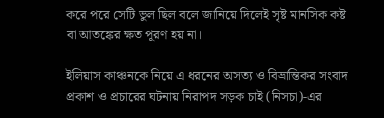করে পরে সেটি ভুল ছিল বলে জানিয়ে দিলেই সৃষ্ট মানসিক কষ্ট বা আতঙ্কের ক্ষত পূরণ হয় না।

ইলিয়াস কাঞ্চনকে নিয়ে এ ধরনের অসত্য ও বিভ্রান্তিকর সংবাদ প্রকাশ ও প্রচারের ঘটনায় নিরাপদ সড়ক চাই (নিসচা)-এর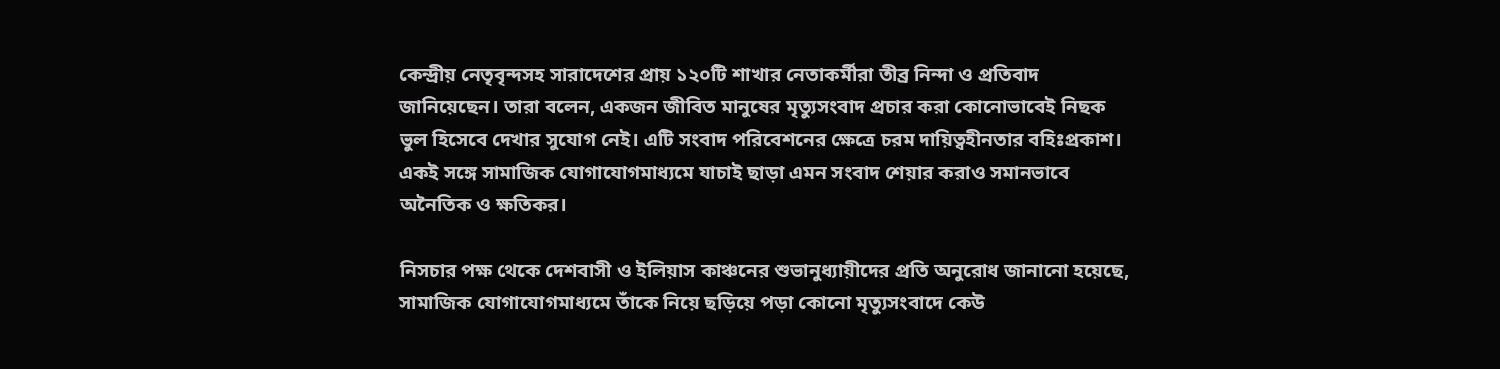কেন্দ্রীয় নেতৃবৃন্দসহ সারাদেশের প্রায় ১২০টি শাখার নেতাকর্মীরা তীব্র নিন্দা ও প্রতিবাদ জানিয়েছেন। তারা বলেন, একজন জীবিত মানুষের মৃত্যুসংবাদ প্রচার করা কোনোভাবেই নিছক ভুল হিসেবে দেখার সুযোগ নেই। এটি সংবাদ পরিবেশনের ক্ষেত্রে চরম দায়িত্বহীনতার বহিঃপ্রকাশ। একই সঙ্গে সামাজিক যোগাযোগমাধ্যমে যাচাই ছাড়া এমন সংবাদ শেয়ার করাও সমানভাবে অনৈতিক ও ক্ষতিকর।

নিসচার পক্ষ থেকে দেশবাসী ও ইলিয়াস কাঞ্চনের শুভানুধ্যায়ীদের প্রতি অনুরোধ জানানো হয়েছে, সামাজিক যোগাযোগমাধ্যমে তাঁকে নিয়ে ছড়িয়ে পড়া কোনো মৃত্যুসংবাদে কেউ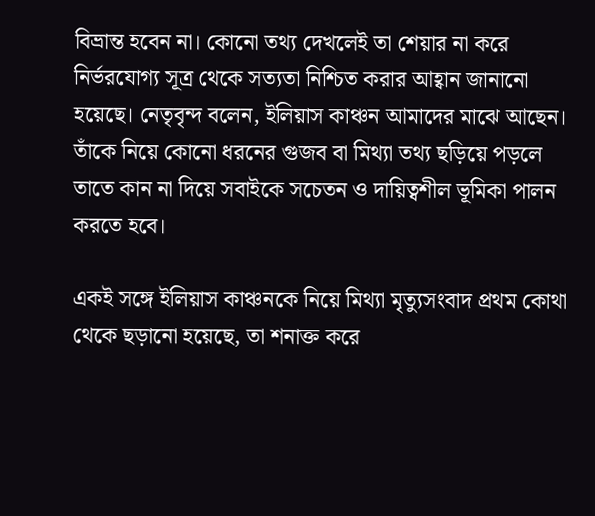বিভ্রান্ত হবেন না। কোনো তথ্য দেখলেই তা শেয়ার না করে নির্ভরযোগ্য সূত্র থেকে সত্যতা নিশ্চিত করার আহ্বান জানানো হয়েছে। নেতৃবৃন্দ বলেন, ইলিয়াস কাঞ্চন আমাদের মাঝে আছেন। তাঁকে নিয়ে কোনো ধরনের গুজব বা মিথ্যা তথ্য ছড়িয়ে পড়লে তাতে কান না দিয়ে সবাইকে সচেতন ও দায়িত্বশীল ভূমিকা পালন করতে হবে।

একই সঙ্গে ইলিয়াস কাঞ্চনকে নিয়ে মিথ্যা মৃত্যুসংবাদ প্রথম কোথা থেকে ছড়ানো হয়েছে, তা শনাক্ত করে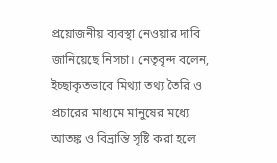প্রয়োজনীয় ব্যবস্থা নেওয়ার দাবি জানিয়েছে নিসচা। নেতৃবৃন্দ বলেন, ইচ্ছাকৃতভাবে মিথ্যা তথ্য তৈরি ও প্রচারের মাধ্যমে মানুষের মধ্যে আতঙ্ক ও বিভ্রান্তি সৃষ্টি করা হলে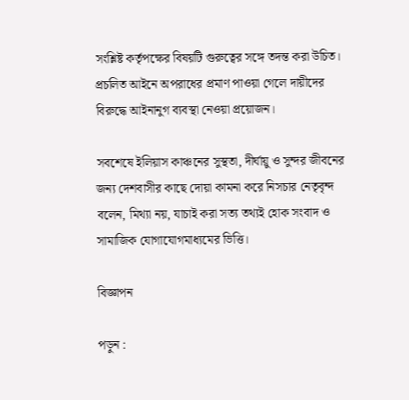সংশ্লিষ্ট কর্তৃপক্ষের বিষয়টি গুরুত্বের সঙ্গে তদন্ত করা উচিত। প্রচলিত আইনে অপরাধের প্রমাণ পাওয়া গেলে দায়ীদের বিরুদ্ধে আইনানুগ ব্যবস্থা নেওয়া প্রয়োজন।

সবশেষে ইলিয়াস কাঞ্চনের সুস্থতা, দীর্ঘায়ু ও সুন্দর জীবনের জন্য দেশবাসীর কাছে দোয়া কামনা করে নিসচার নেতৃবৃন্দ বলেন, মিথ্যা নয়, যাচাই করা সত্য তথ্যই হোক সংবাদ ও সামাজিক যোগাযোগমাধ্যমের ভিত্তি।

বিজ্ঞাপন

পড়ুন :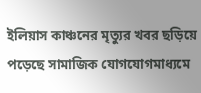ইলিয়াস কাঞ্চনের মৃত্যুর খবর ছড়িয়ে পড়েছে সামাজিক যোগযোগমাধ্যমে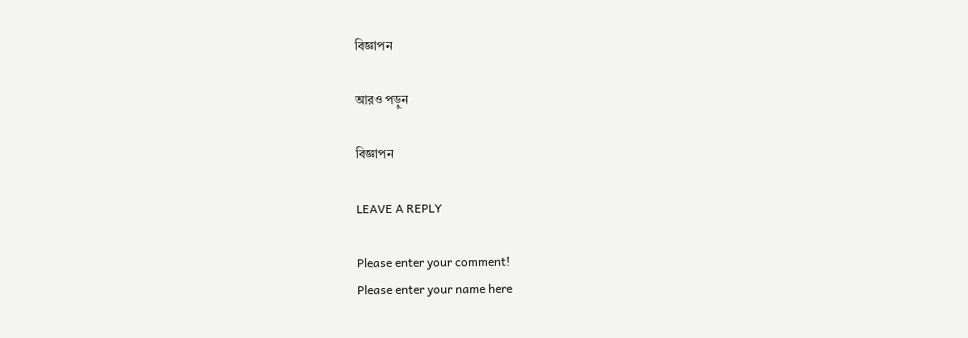বিজ্ঞাপন

আরও পড়ুন

বিজ্ঞাপন

LEAVE A REPLY

Please enter your comment!
Please enter your name here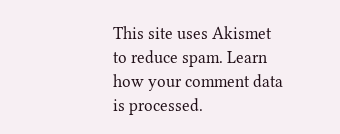This site uses Akismet to reduce spam. Learn how your comment data is processed.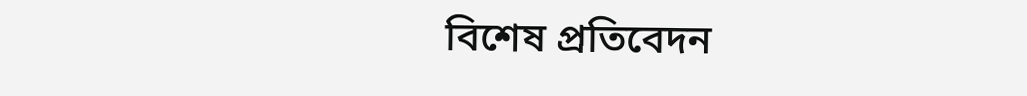বিশেষ প্রতিবেদন